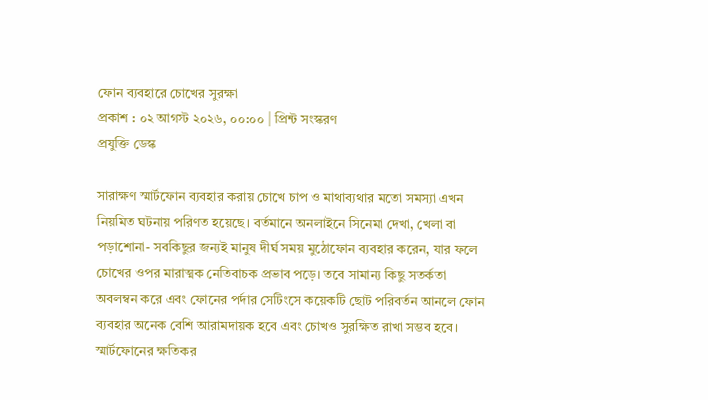ফোন ব্যবহারে চোখের সুরক্ষা
প্রকাশ : ০২ আগস্ট ২০২৬, ০০:০০ | প্রিন্ট সংস্করণ
প্রযুক্তি ডেস্ক

সারাক্ষণ স্মার্টফোন ব্যবহার করায় চোখে চাপ ও মাথাব্যথার মতো সমস্যা এখন নিয়মিত ঘটনায় পরিণত হয়েছে। বর্তমানে অনলাইনে সিনেমা দেখা, খেলা বা পড়াশোনা- সবকিছুর জন্যই মানুষ দীর্ঘ সময় মুঠোফোন ব্যবহার করেন, যার ফলে চোখের ওপর মারাত্মক নেতিবাচক প্রভাব পড়ে। তবে সামান্য কিছু সতর্কতা অবলম্বন করে এবং ফোনের পর্দার সেটিংসে কয়েকটি ছোট পরিবর্তন আনলে ফোন ব্যবহার অনেক বেশি আরামদায়ক হবে এবং চোখও সুরক্ষিত রাখা সম্ভব হবে।
স্মার্টফোনের ক্ষতিকর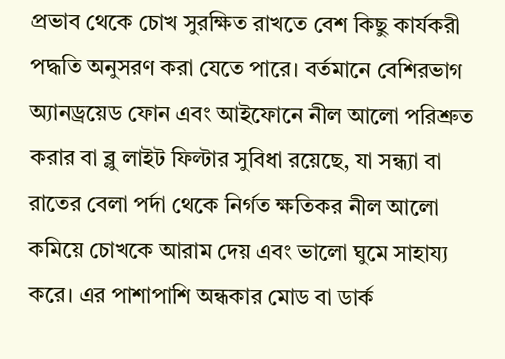প্রভাব থেকে চোখ সুরক্ষিত রাখতে বেশ কিছু কার্যকরী পদ্ধতি অনুসরণ করা যেতে পারে। বর্তমানে বেশিরভাগ অ্যানড্রয়েড ফোন এবং আইফোনে নীল আলো পরিশ্রুত করার বা ব্লু লাইট ফিল্টার সুবিধা রয়েছে, যা সন্ধ্যা বা রাতের বেলা পর্দা থেকে নির্গত ক্ষতিকর নীল আলো কমিয়ে চোখকে আরাম দেয় এবং ভালো ঘুমে সাহায্য করে। এর পাশাপাশি অন্ধকার মোড বা ডার্ক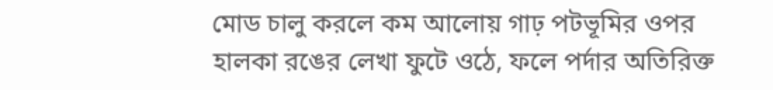মোড চালু করলে কম আলোয় গাঢ় পটভূমির ওপর হালকা রঙের লেখা ফুটে ওঠে, ফলে পর্দার অতিরিক্ত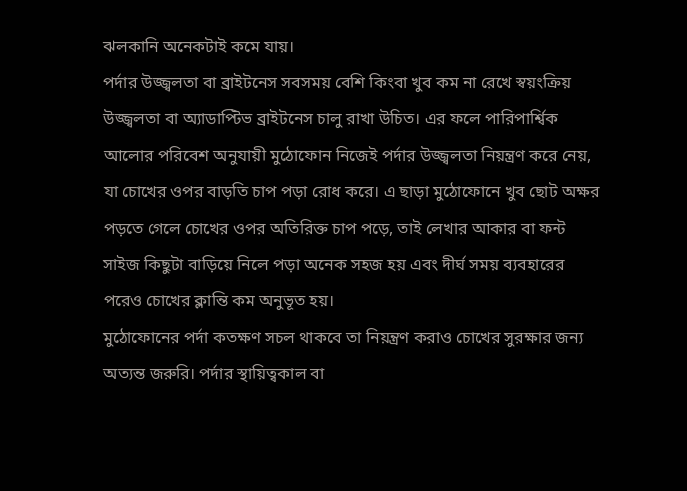ঝলকানি অনেকটাই কমে যায়।
পর্দার উজ্জ্বলতা বা ব্রাইটনেস সবসময় বেশি কিংবা খুব কম না রেখে স্বয়ংক্রিয় উজ্জ্বলতা বা অ্যাডাপ্টিভ ব্রাইটনেস চালু রাখা উচিত। এর ফলে পারিপার্শ্বিক আলোর পরিবেশ অনুযায়ী মুঠোফোন নিজেই পর্দার উজ্জ্বলতা নিয়ন্ত্রণ করে নেয়, যা চোখের ওপর বাড়তি চাপ পড়া রোধ করে। এ ছাড়া মুঠোফোনে খুব ছোট অক্ষর পড়তে গেলে চোখের ওপর অতিরিক্ত চাপ পড়ে, তাই লেখার আকার বা ফন্ট সাইজ কিছুটা বাড়িয়ে নিলে পড়া অনেক সহজ হয় এবং দীর্ঘ সময় ব্যবহারের পরেও চোখের ক্লান্তি কম অনুভূত হয়।
মুঠোফোনের পর্দা কতক্ষণ সচল থাকবে তা নিয়ন্ত্রণ করাও চোখের সুরক্ষার জন্য অত্যন্ত জরুরি। পর্দার স্থায়িত্বকাল বা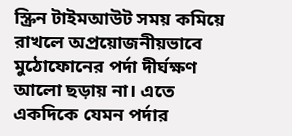স্ক্রিন টাইমআউট সময় কমিয়ে রাখলে অপ্রয়োজনীয়ভাবে মুঠোফোনের পর্দা দীর্ঘক্ষণ আলো ছড়ায় না। এতে একদিকে যেমন পর্দার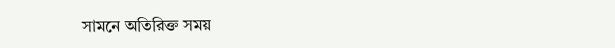সামনে অতিরিক্ত সময়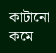কাটানো কমে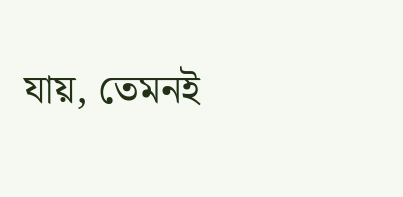যায়, তেমনই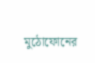মুঠোফোনের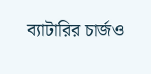ব্যাটারির চার্জও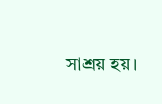সাশ্রয় হয়।